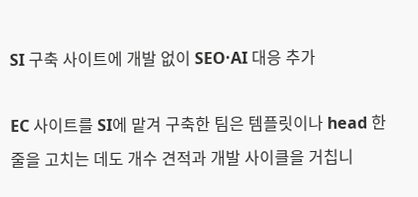SI 구축 사이트에 개발 없이 SEO·AI 대응 추가

EC 사이트를 SI에 맡겨 구축한 팀은 템플릿이나 head 한 줄을 고치는 데도 개수 견적과 개발 사이클을 거칩니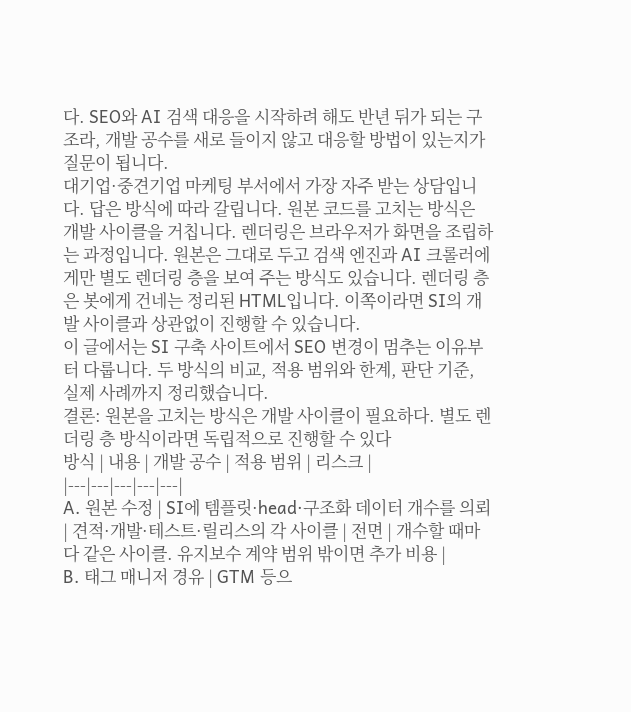다. SEO와 AI 검색 대응을 시작하려 해도 반년 뒤가 되는 구조라, 개발 공수를 새로 들이지 않고 대응할 방법이 있는지가 질문이 됩니다.
대기업·중견기업 마케팅 부서에서 가장 자주 받는 상담입니다. 답은 방식에 따라 갈립니다. 원본 코드를 고치는 방식은 개발 사이클을 거칩니다. 렌더링은 브라우저가 화면을 조립하는 과정입니다. 원본은 그대로 두고 검색 엔진과 AI 크롤러에게만 별도 렌더링 층을 보여 주는 방식도 있습니다. 렌더링 층은 봇에게 건네는 정리된 HTML입니다. 이쪽이라면 SI의 개발 사이클과 상관없이 진행할 수 있습니다.
이 글에서는 SI 구축 사이트에서 SEO 변경이 멈추는 이유부터 다룹니다. 두 방식의 비교, 적용 범위와 한계, 판단 기준, 실제 사례까지 정리했습니다.
결론: 원본을 고치는 방식은 개발 사이클이 필요하다. 별도 렌더링 층 방식이라면 독립적으로 진행할 수 있다
방식 | 내용 | 개발 공수 | 적용 범위 | 리스크 |
|---|---|---|---|---|
A. 원본 수정 | SI에 템플릿·head·구조화 데이터 개수를 의뢰 | 견적·개발·테스트·릴리스의 각 사이클 | 전면 | 개수할 때마다 같은 사이클. 유지보수 계약 범위 밖이면 추가 비용 |
B. 태그 매니저 경유 | GTM 등으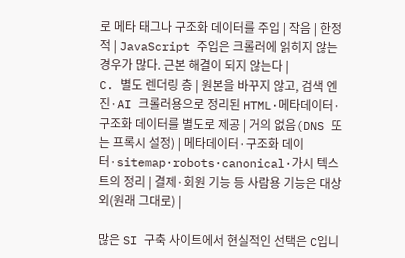로 메타 태그나 구조화 데이터를 주입 | 작음 | 한정적 | JavaScript 주입은 크롤러에 읽히지 않는 경우가 많다. 근본 해결이 되지 않는다 |
C. 별도 렌더링 층 | 원본을 바꾸지 않고, 검색 엔진·AI 크롤러용으로 정리된 HTML·메타데이터·구조화 데이터를 별도로 제공 | 거의 없음(DNS 또는 프록시 설정) | 메타데이터·구조화 데이터·sitemap·robots·canonical·가시 텍스트의 정리 | 결제·회원 기능 등 사람용 기능은 대상 외(원래 그대로) |

많은 SI 구축 사이트에서 현실적인 선택은 C입니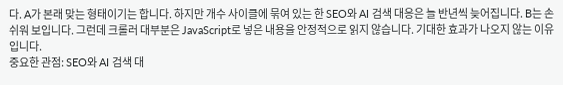다. A가 본래 맞는 형태이기는 합니다. 하지만 개수 사이클에 묶여 있는 한 SEO와 AI 검색 대응은 늘 반년씩 늦어집니다. B는 손쉬워 보입니다. 그런데 크롤러 대부분은 JavaScript로 넣은 내용을 안정적으로 읽지 않습니다. 기대한 효과가 나오지 않는 이유입니다.
중요한 관점: SEO와 AI 검색 대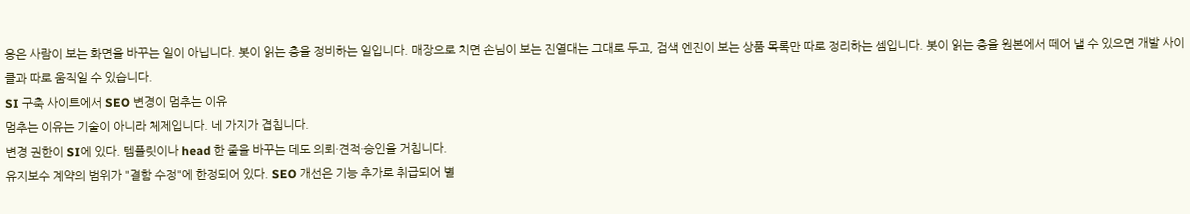응은 사람이 보는 화면을 바꾸는 일이 아닙니다. 봇이 읽는 층을 정비하는 일입니다. 매장으로 치면 손님이 보는 진열대는 그대로 두고, 검색 엔진이 보는 상품 목록만 따로 정리하는 셈입니다. 봇이 읽는 층을 원본에서 떼어 낼 수 있으면 개발 사이클과 따로 움직일 수 있습니다.
SI 구축 사이트에서 SEO 변경이 멈추는 이유
멈추는 이유는 기술이 아니라 체제입니다. 네 가지가 겹칩니다.
변경 권한이 SI에 있다. 템플릿이나 head 한 줄을 바꾸는 데도 의뢰·견적·승인을 거칩니다.
유지보수 계약의 범위가 "결함 수정"에 한정되어 있다. SEO 개선은 기능 추가로 취급되어 별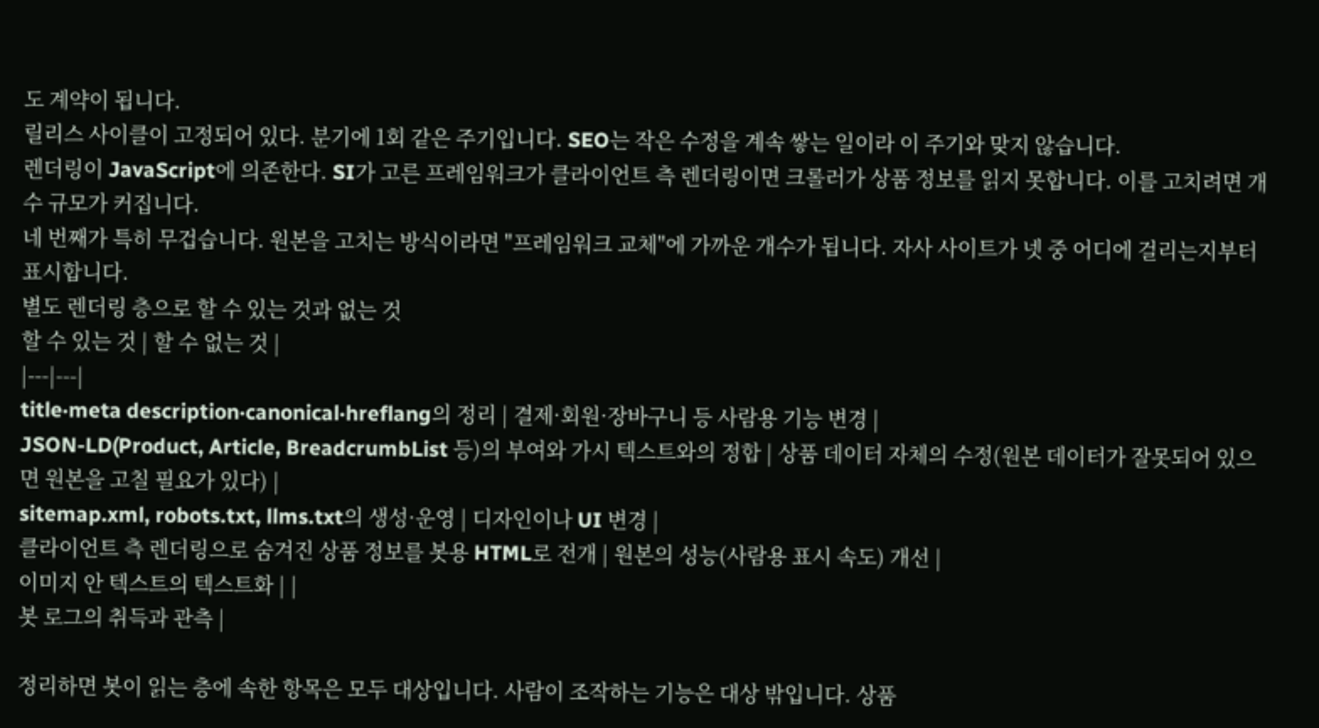도 계약이 됩니다.
릴리스 사이클이 고정되어 있다. 분기에 1회 같은 주기입니다. SEO는 작은 수정을 계속 쌓는 일이라 이 주기와 맞지 않습니다.
렌더링이 JavaScript에 의존한다. SI가 고른 프레임워크가 클라이언트 측 렌더링이면 크롤러가 상품 정보를 읽지 못합니다. 이를 고치려면 개수 규모가 커집니다.
네 번째가 특히 무겁습니다. 원본을 고치는 방식이라면 "프레임워크 교체"에 가까운 개수가 됩니다. 자사 사이트가 넷 중 어디에 걸리는지부터 표시합니다.
별도 렌더링 층으로 할 수 있는 것과 없는 것
할 수 있는 것 | 할 수 없는 것 |
|---|---|
title·meta description·canonical·hreflang의 정리 | 결제·회원·장바구니 등 사람용 기능 변경 |
JSON-LD(Product, Article, BreadcrumbList 등)의 부여와 가시 텍스트와의 정합 | 상품 데이터 자체의 수정(원본 데이터가 잘못되어 있으면 원본을 고칠 필요가 있다) |
sitemap.xml, robots.txt, llms.txt의 생성·운영 | 디자인이나 UI 변경 |
클라이언트 측 렌더링으로 숨겨진 상품 정보를 봇용 HTML로 전개 | 원본의 성능(사람용 표시 속도) 개선 |
이미지 안 텍스트의 텍스트화 | |
봇 로그의 취득과 관측 |

정리하면 봇이 읽는 층에 속한 항목은 모두 대상입니다. 사람이 조작하는 기능은 대상 밖입니다. 상품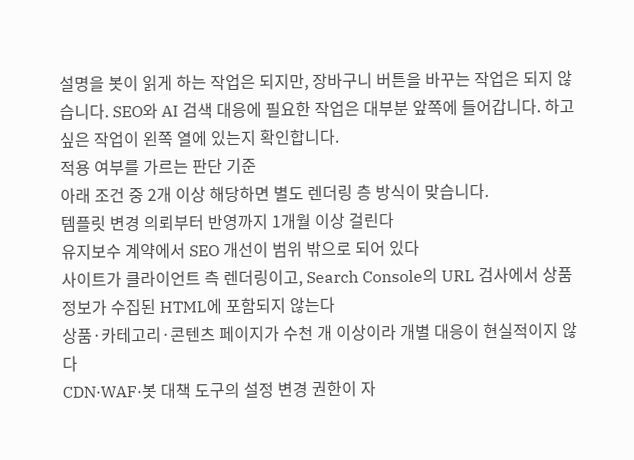설명을 봇이 읽게 하는 작업은 되지만, 장바구니 버튼을 바꾸는 작업은 되지 않습니다. SEO와 AI 검색 대응에 필요한 작업은 대부분 앞쪽에 들어갑니다. 하고 싶은 작업이 왼쪽 열에 있는지 확인합니다.
적용 여부를 가르는 판단 기준
아래 조건 중 2개 이상 해당하면 별도 렌더링 층 방식이 맞습니다.
템플릿 변경 의뢰부터 반영까지 1개월 이상 걸린다
유지보수 계약에서 SEO 개선이 범위 밖으로 되어 있다
사이트가 클라이언트 측 렌더링이고, Search Console의 URL 검사에서 상품 정보가 수집된 HTML에 포함되지 않는다
상품·카테고리·콘텐츠 페이지가 수천 개 이상이라 개별 대응이 현실적이지 않다
CDN·WAF·봇 대책 도구의 설정 변경 권한이 자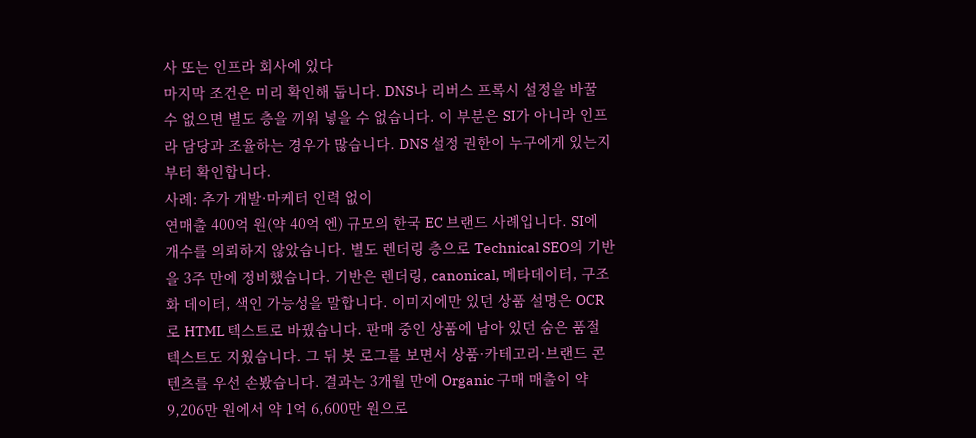사 또는 인프라 회사에 있다
마지막 조건은 미리 확인해 둡니다. DNS나 리버스 프록시 설정을 바꿀 수 없으면 별도 층을 끼워 넣을 수 없습니다. 이 부분은 SI가 아니라 인프라 담당과 조율하는 경우가 많습니다. DNS 설정 권한이 누구에게 있는지부터 확인합니다.
사례: 추가 개발·마케터 인력 없이
연매출 400억 원(약 40억 엔) 규모의 한국 EC 브랜드 사례입니다. SI에 개수를 의뢰하지 않았습니다. 별도 렌더링 층으로 Technical SEO의 기반을 3주 만에 정비했습니다. 기반은 렌더링, canonical, 메타데이터, 구조화 데이터, 색인 가능성을 말합니다. 이미지에만 있던 상품 설명은 OCR로 HTML 텍스트로 바꿨습니다. 판매 중인 상품에 남아 있던 숨은 품절 텍스트도 지웠습니다. 그 뒤 봇 로그를 보면서 상품·카테고리·브랜드 콘텐츠를 우선 손봤습니다. 결과는 3개월 만에 Organic 구매 매출이 약 9,206만 원에서 약 1억 6,600만 원으로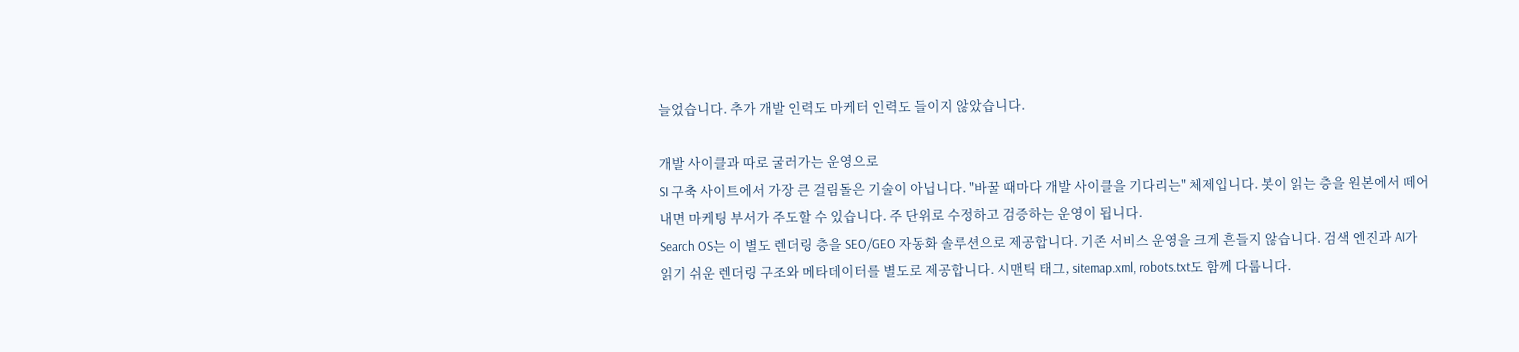늘었습니다. 추가 개발 인력도 마케터 인력도 들이지 않았습니다.

개발 사이클과 따로 굴러가는 운영으로
SI 구축 사이트에서 가장 큰 걸림돌은 기술이 아닙니다. "바꿀 때마다 개발 사이클을 기다리는" 체제입니다. 봇이 읽는 층을 원본에서 떼어 내면 마케팅 부서가 주도할 수 있습니다. 주 단위로 수정하고 검증하는 운영이 됩니다.
Search OS는 이 별도 렌더링 층을 SEO/GEO 자동화 솔루션으로 제공합니다. 기존 서비스 운영을 크게 흔들지 않습니다. 검색 엔진과 AI가 읽기 쉬운 렌더링 구조와 메타데이터를 별도로 제공합니다. 시맨틱 태그, sitemap.xml, robots.txt도 함께 다룹니다.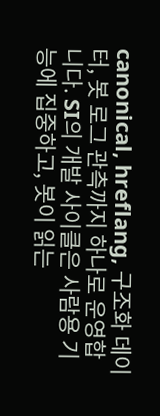canonical, hreflang, 구조화 데이터, 봇 로그 관측까지 하나로 운영합니다. SI의 개발 사이클은 사람용 기능에 집중하고, 봇이 읽는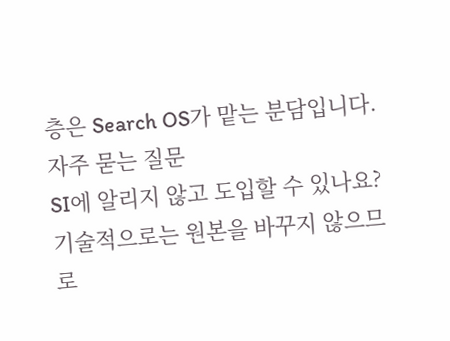층은 Search OS가 맡는 분담입니다.
자주 묻는 질문
SI에 알리지 않고 도입할 수 있나요?
기술적으로는 원본을 바꾸지 않으므로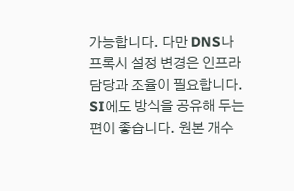가능합니다. 다만 DNS나 프록시 설정 변경은 인프라 담당과 조율이 필요합니다. SI에도 방식을 공유해 두는 편이 좋습니다. 원본 개수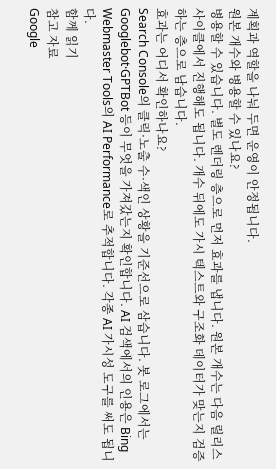계획과 역할을 나눠 두면 운영이 안정됩니다.
원본 개수와 병용할 수 있나요?
병용할 수 있습니다. 별도 렌더링 층으로 먼저 효과를 냅니다. 원본 개수는 다음 릴리스 사이클에서 진행해도 됩니다. 개수 뒤에도 가시 텍스트와 구조화 데이터가 맞는지 검증하는 층으로 남습니다.
효과는 어디서 확인하나요?
Search Console의 클릭·노출 수·색인 상황을 기준선으로 삼습니다. 봇 로그에서는 Googlebot·GPTBot 등이 무엇을 가져갔는지 확인합니다. AI 검색에서의 인용은 Bing Webmaster Tools의 AI Performance로 추적합니다. 각종 AI 가시성 도구를 써도 됩니다.
함께 읽기
참고 자료
Google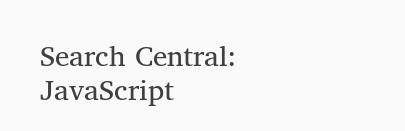Search Central: JavaScript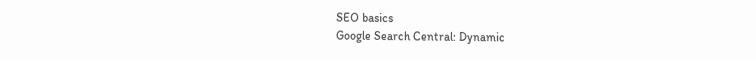SEO basics
Google Search Central: Dynamic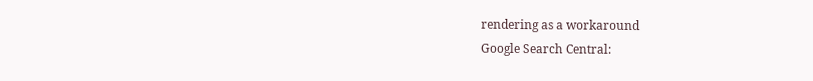rendering as a workaround
Google Search Central: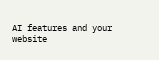AI features and your website